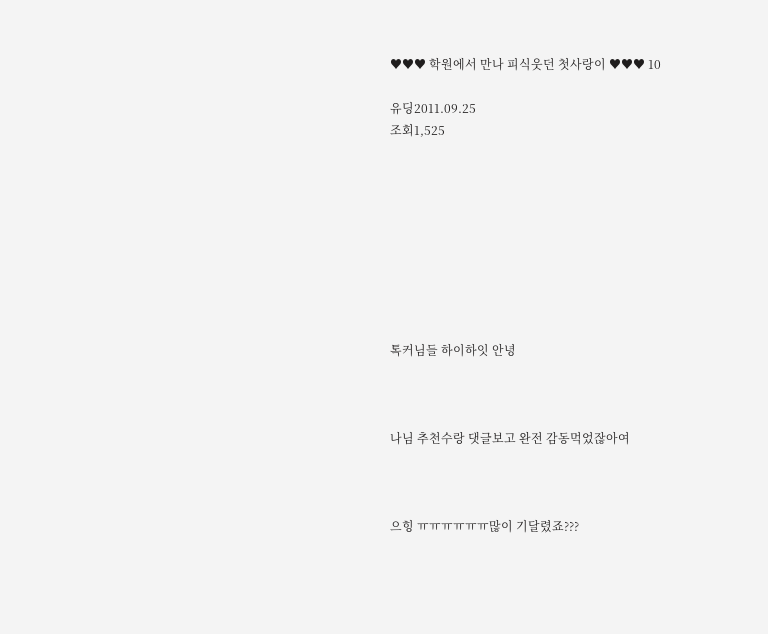♥♥♥ 학원에서 만나 피식웃던 첫사랑이 ♥♥♥ 10

유딩2011.09.25
조회1,525









톡커님들 하이하잇 안녕



나님 추천수랑 댓글보고 완전 감동먹었잖아여



으힝 ㅠㅠㅠㅠㅠㅠ많이 기달렸죠???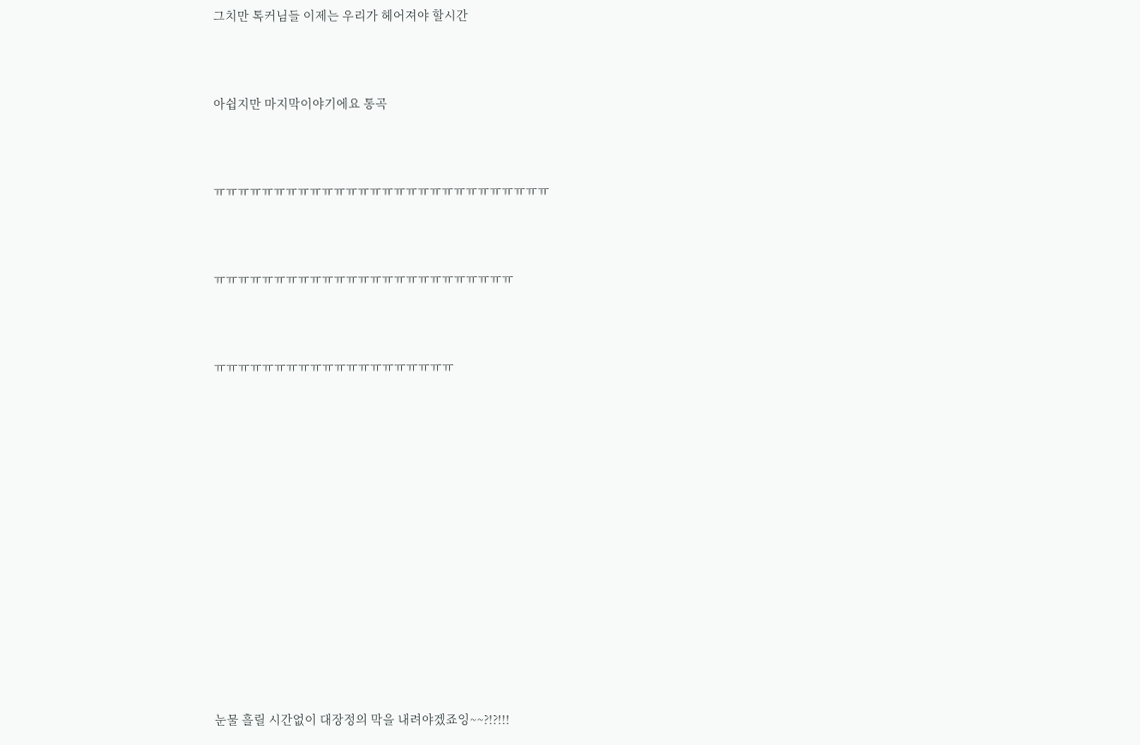그치만 톡커님들 이제는 우리가 헤어져야 할시간



아쉽지만 마지막이야기에요 통곡



ㅠㅠㅠㅠㅠㅠㅠㅠㅠㅠㅠㅠㅠㅠㅠㅠㅠㅠㅠㅠㅠㅠㅠㅠㅠㅠㅠㅠ



ㅠㅠㅠㅠㅠㅠㅠㅠㅠㅠㅠㅠㅠㅠㅠㅠㅠㅠㅠㅠㅠㅠㅠㅠㅠ



ㅠㅠㅠㅠㅠㅠㅠㅠㅠㅠㅠㅠㅠㅠㅠㅠㅠㅠㅠㅠ















눈물 흘릴 시간없이 대장정의 막을 내려야겠죠잉~~?!?!!!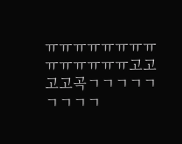ㅠㅠㅠㅠㅠㅠㅠㅠㅠㅠㅠㅠㅠㅠ고고고고곡ㄱㄱㄱㄱㄱㄱㄱㄱㄱ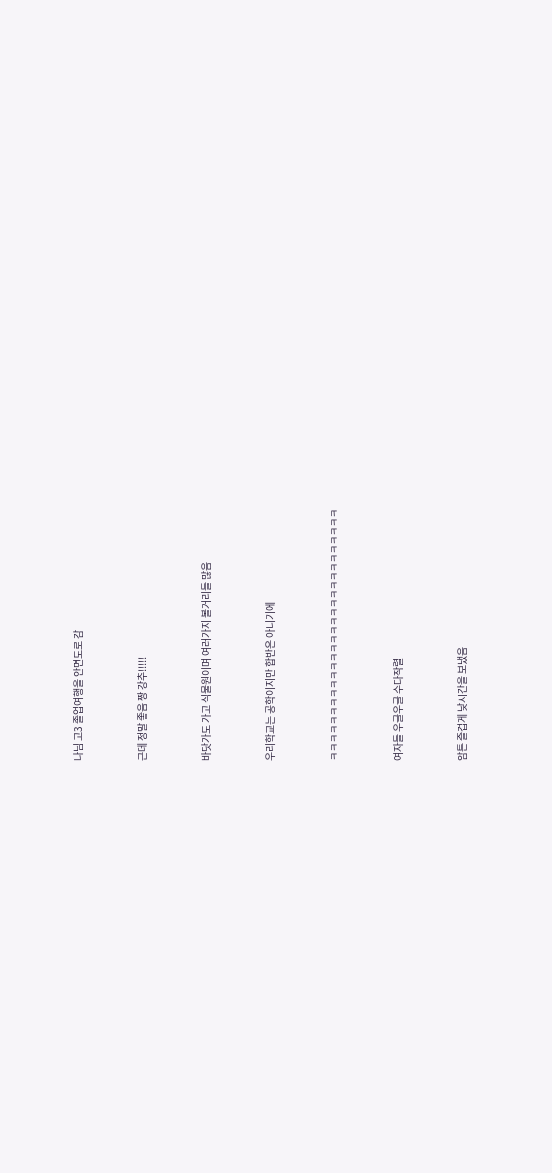나님 고3 졸업여행을 안면도로 감



근데 정말 좋음 짱 강추!!!!!



바닷가도 가고 식물원이며 여러가지 볼거리들 많음



우리학교는 공학이지만 합반은 아니기에



ㅋㅋㅋㅋㅋㅋㅋㅋㅋㅋㅋㅋㅋㅋㅋㅋㅋㅋㅋㅋㅋㅋㅋㅋㅋㅋㅋㅋ



여자들 우글우글 수다작렬



암튼 즐겁게 낮시간을 보냈음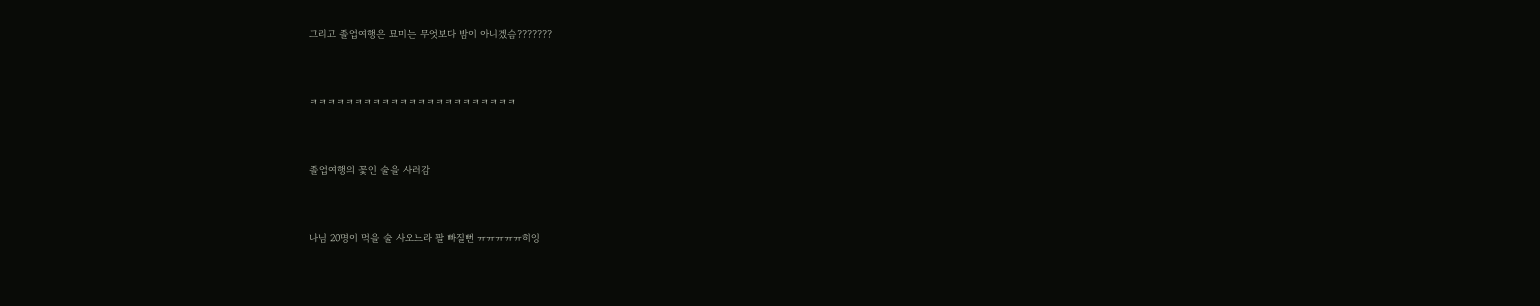그리고 졸업여행은 묘미는 무엇보다 밤이 아니겠슴???????



ㅋㅋㅋㅋㅋㅋㅋㅋㅋㅋㅋㅋㅋㅋㅋㅋㅋㅋㅋㅋㅋㅋㅋ



졸업여행의 꽃인 술을 사러감



나님 20명이 먹을 술 사오느라 팔 빠질뻔 ㅠㅠㅠㅠㅠ히잉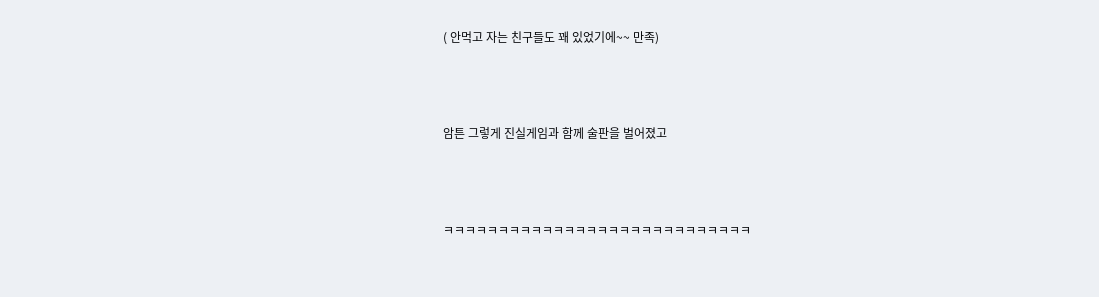( 안먹고 자는 친구들도 꽤 있었기에~~ 만족)



암튼 그렇게 진실게임과 함께 술판을 벌어졌고



ㅋㅋㅋㅋㅋㅋㅋㅋㅋㅋㅋㅋㅋㅋㅋㅋㅋㅋㅋㅋㅋㅋㅋㅋㅋㅋㅋㅋ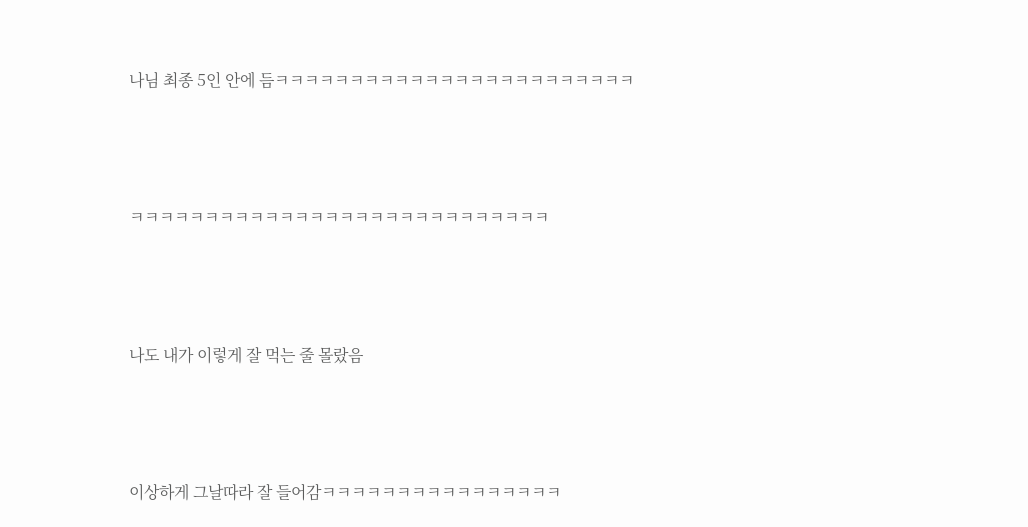나님 최종 5인 안에 듬ㅋㅋㅋㅋㅋㅋㅋㅋㅋㅋㅋㅋㅋㅋㅋㅋㅋㅋㅋㅋㅋㅋㅋㅋ



ㅋㅋㅋㅋㅋㅋㅋㅋㅋㅋㅋㅋㅋㅋㅋㅋㅋㅋㅋㅋㅋㅋㅋㅋㅋㅋㅋㅋ



나도 내가 이렇게 잘 먹는 줄 몰랐음



이상하게 그날따라 잘 들어감ㅋㅋㅋㅋㅋㅋㅋㅋㅋㅋㅋㅋㅋㅋㅋㅋ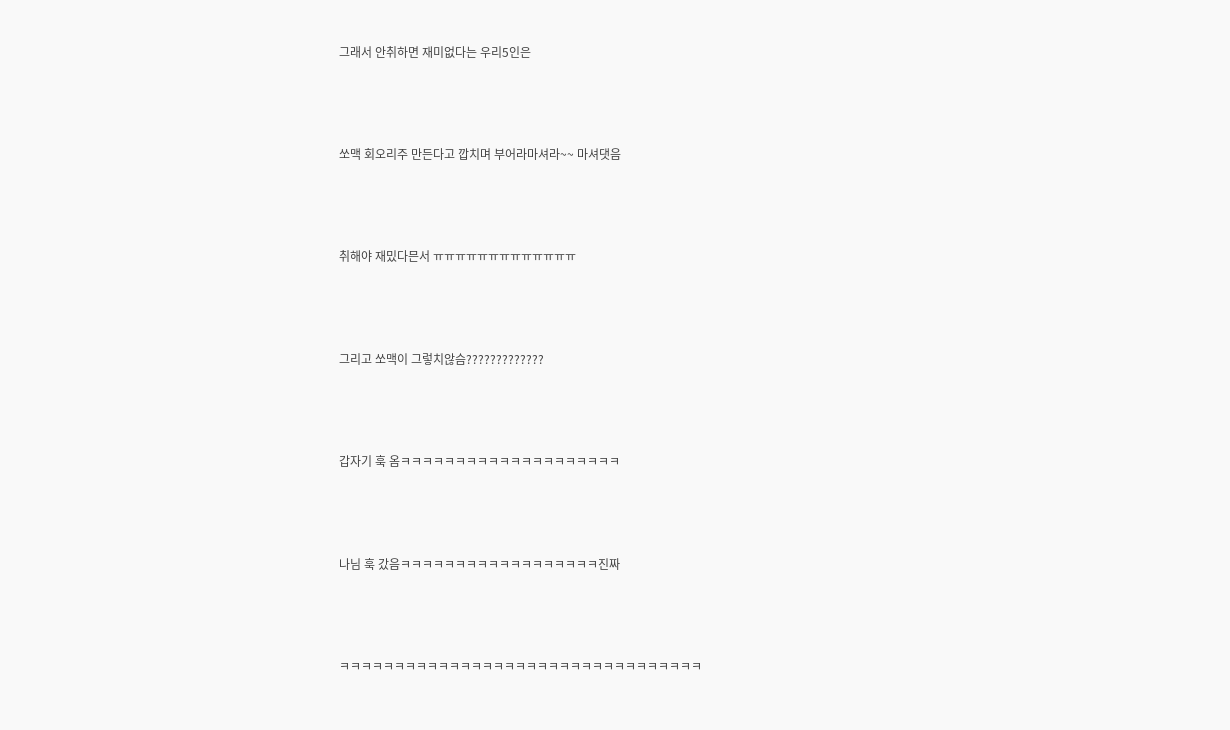그래서 안취하면 재미없다는 우리5인은



쏘맥 회오리주 만든다고 깝치며 부어라마셔라~~ 마셔댓음



취해야 재밌다믄서 ㅠㅠㅠㅠㅠㅠㅠㅠㅠㅠㅠㅠㅠ



그리고 쏘맥이 그렇치않슴?????????????



갑자기 훅 옴ㅋㅋㅋㅋㅋㅋㅋㅋㅋㅋㅋㅋㅋㅋㅋㅋㅋㅋㅋㅋ



나님 훅 갔음ㅋㅋㅋㅋㅋㅋㅋㅋㅋㅋㅋㅋㅋㅋㅋㅋㅋㅋ진짜



ㅋㅋㅋㅋㅋㅋㅋㅋㅋㅋㅋㅋㅋㅋㅋㅋㅋㅋㅋㅋㅋㅋㅋㅋㅋㅋㅋㅋㅋㅋㅋㅋㅋ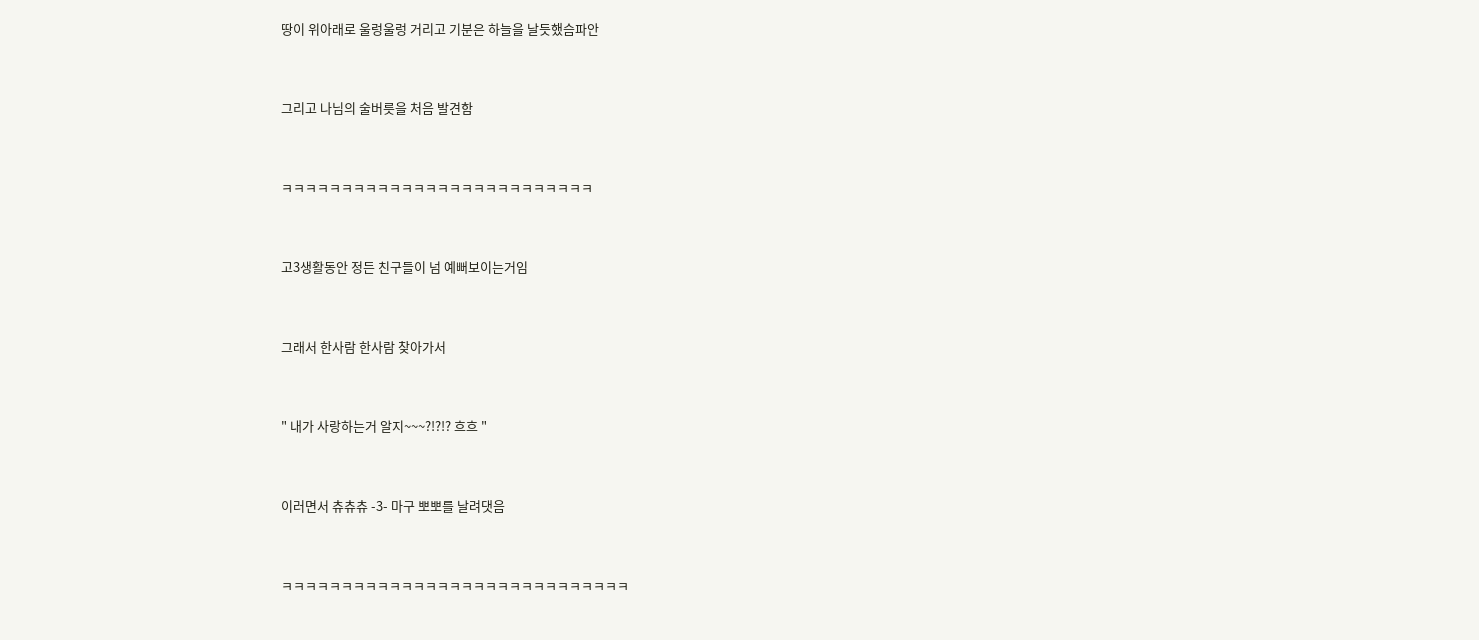땅이 위아래로 울렁울렁 거리고 기분은 하늘을 날듯했슴파안



그리고 나님의 술버릇을 처음 발견함



ㅋㅋㅋㅋㅋㅋㅋㅋㅋㅋㅋㅋㅋㅋㅋㅋㅋㅋㅋㅋㅋㅋㅋㅋㅋㅋ



고3생활동안 정든 친구들이 넘 예뻐보이는거임



그래서 한사람 한사람 찾아가서



" 내가 사랑하는거 알지~~~?!?!? 흐흐 "



이러면서 츄츄츄 -3- 마구 뽀뽀를 날려댓음



ㅋㅋㅋㅋㅋㅋㅋㅋㅋㅋㅋㅋㅋㅋㅋㅋㅋㅋㅋㅋㅋㅋㅋㅋㅋㅋㅋㅋㅋ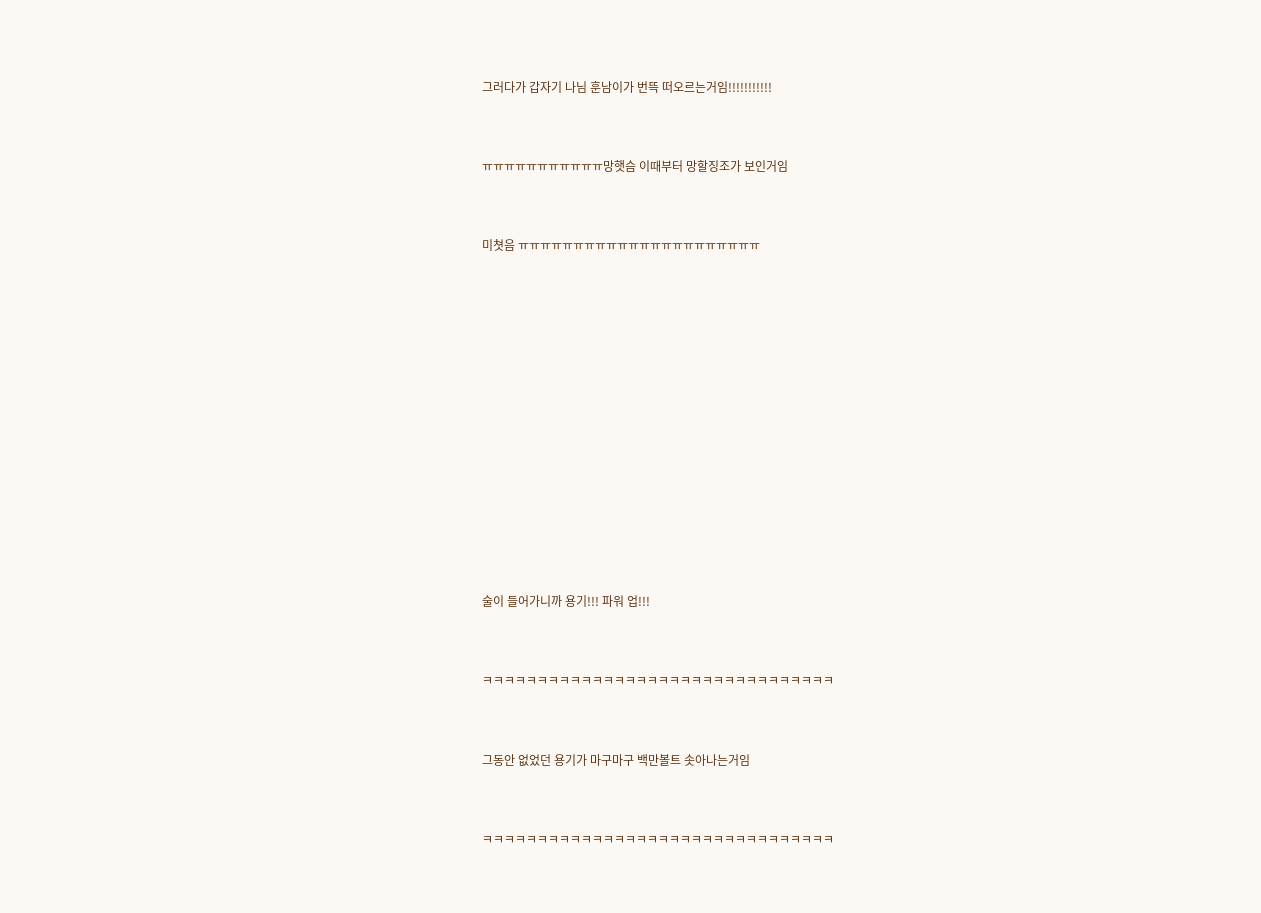그러다가 갑자기 나님 훈남이가 번뜩 떠오르는거임!!!!!!!!!!!



ㅠㅠㅠㅠㅠㅠㅠㅠㅠㅠㅠ망햇슴 이때부터 망할징조가 보인거임



미쳣음 ㅠㅠㅠㅠㅠㅠㅠㅠㅠㅠㅠㅠㅠㅠㅠㅠㅠㅠㅠㅠㅠㅠ

















술이 들어가니까 용기!!! 파워 업!!!



ㅋㅋㅋㅋㅋㅋㅋㅋㅋㅋㅋㅋㅋㅋㅋㅋㅋㅋㅋㅋㅋㅋㅋㅋㅋㅋㅋㅋㅋㅋㅋㅋ



그동안 없었던 용기가 마구마구 백만볼트 솟아나는거임



ㅋㅋㅋㅋㅋㅋㅋㅋㅋㅋㅋㅋㅋㅋㅋㅋㅋㅋㅋㅋㅋㅋㅋㅋㅋㅋㅋㅋㅋㅋㅋㅋ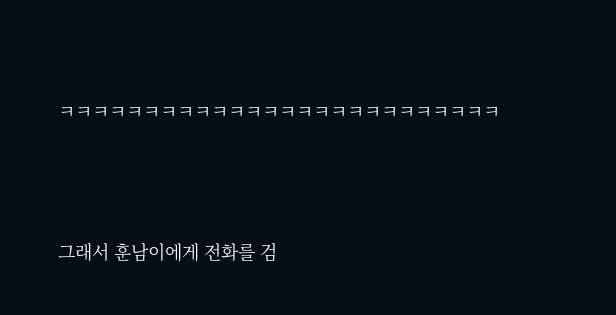ㅋㅋㅋㅋㅋㅋㅋㅋㅋㅋㅋㅋㅋㅋㅋㅋㅋㅋㅋㅋㅋㅋㅋㅋㅋㅋ



그래서 훈남이에게 전화를 검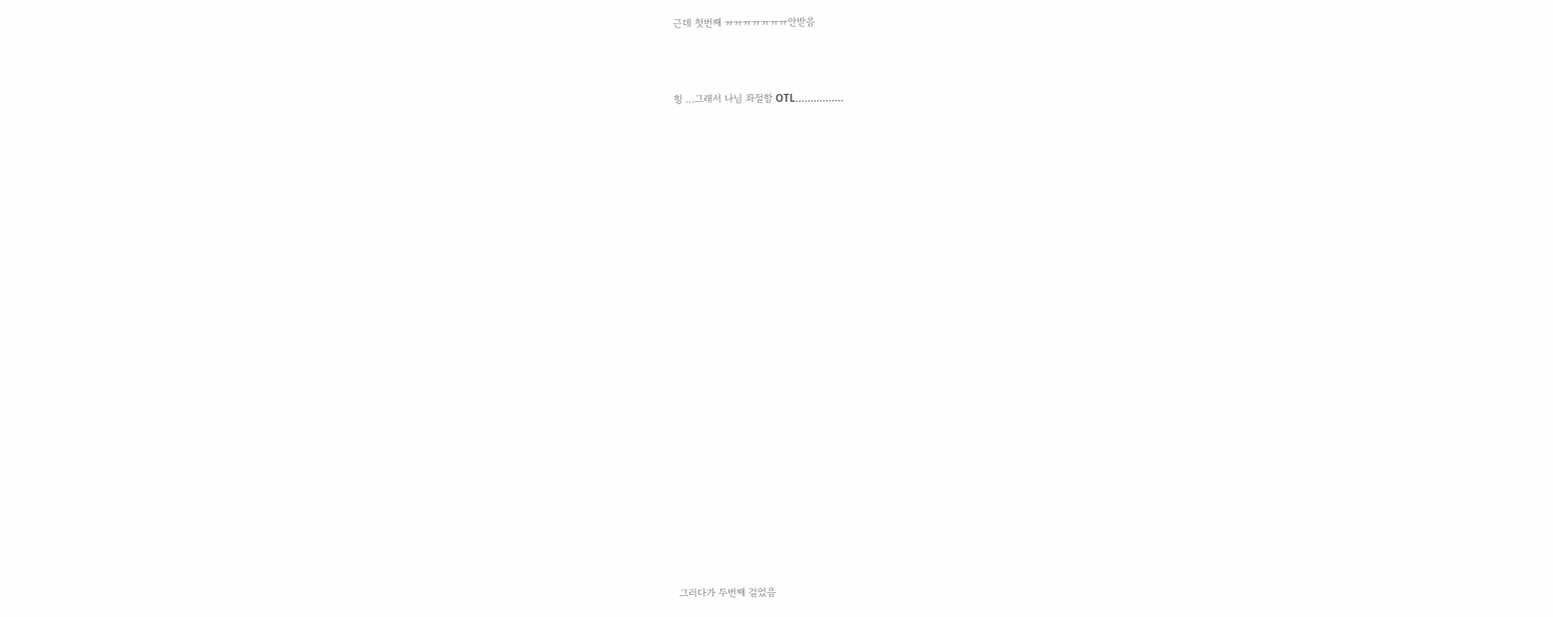근데 첫번째 ㅠㅠㅠㅠㅠㅠㅠ안받음



힝 ...그래서 나님 좌절함 OTL................

























그러다가 두번째 걸었음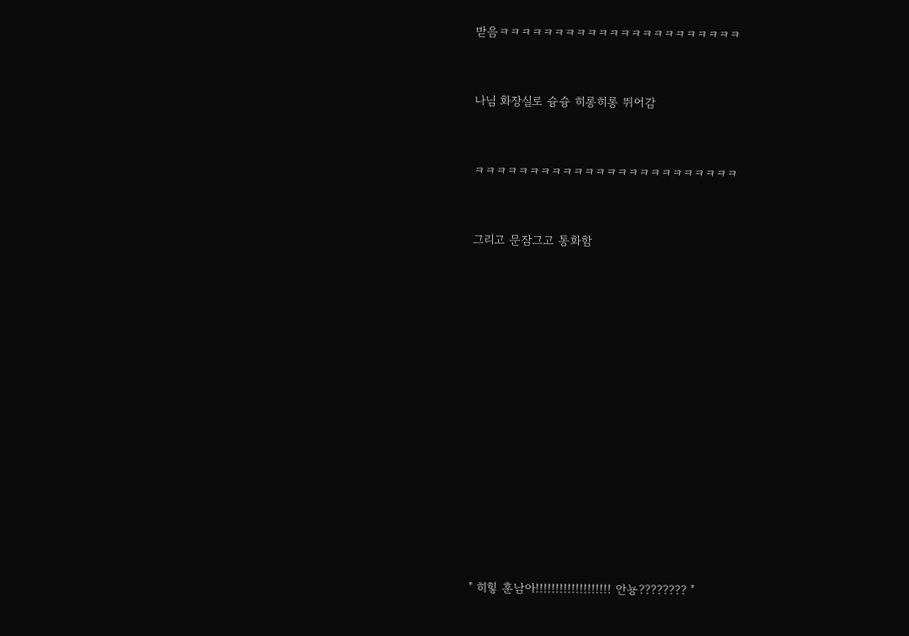받음ㅋㅋㅋㅋㅋㅋㅋㅋㅋㅋㅋㅋㅋㅋㅋㅋㅋㅋㅋㅋㅋㅋ



나님 화장실로 슝슝 히롱히롱 뛰어감



ㅋㅋㅋㅋㅋㅋㅋㅋㅋㅋㅋㅋㅋㅋㅋㅋㅋㅋㅋㅋㅋㅋㅋㅋ



그리고 문잠그고 통화함



















" 히힣 훈남아!!!!!!!!!!!!!!!!!!! 안뇽???????? "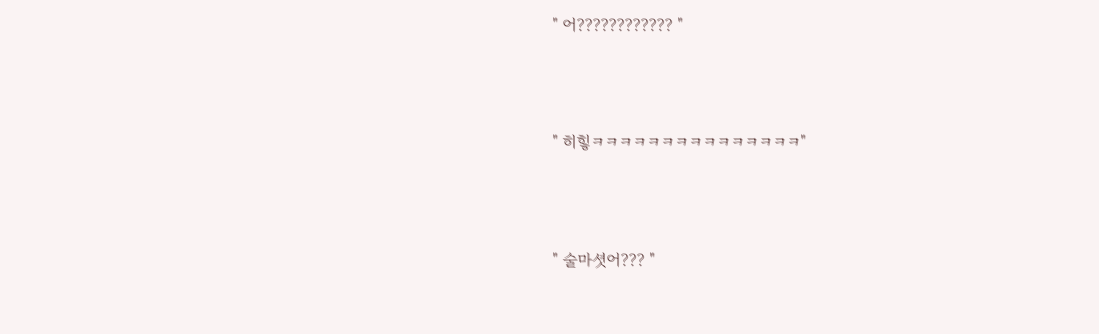" 어???????????? "





" 히힣ㅋㅋㅋㅋㅋㅋㅋㅋㅋㅋㅋㅋㅋㅋㅋ"





" 술마셧어??? "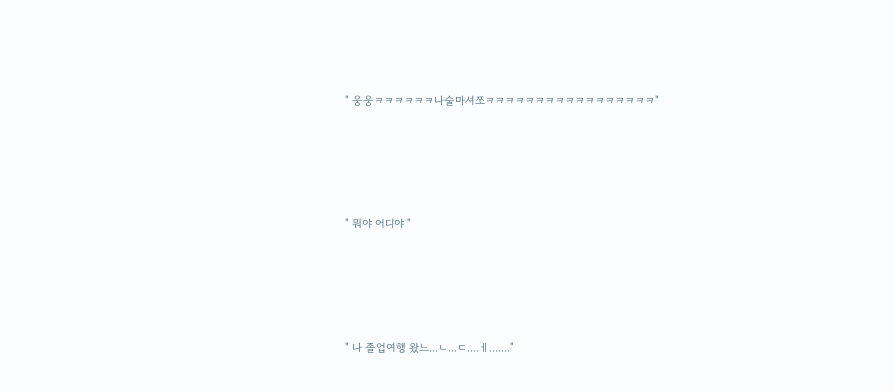" 웅웅ㅋㅋㅋㅋㅋㅋ나술마셔쪼ㅋㅋㅋㅋㅋㅋㅋㅋㅋㅋㅋㅋㅋㅋㅋㅋㅋ"





" 뭐야 어디야 "





" 나 졸업여행 왔느...ㄴ...ㄷ....ㅔ......."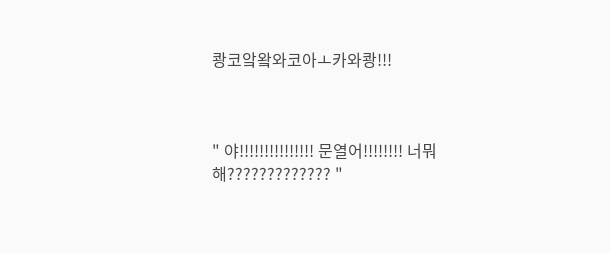쾅코앜왘와코아ㅗ카와쾅!!!



" 야!!!!!!!!!!!!!!! 문열어!!!!!!!! 너뭐해????????????? "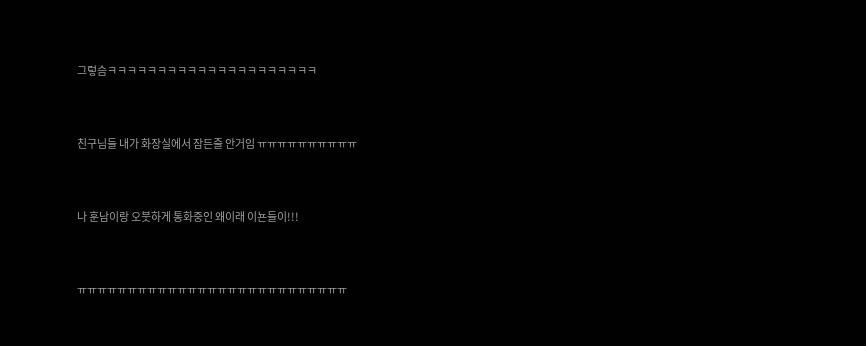그렇슴ㅋㅋㅋㅋㅋㅋㅋㅋㅋㅋㅋㅋㅋㅋㅋㅋㅋㅋㅋㅋㅋ



친구님들 내가 화장실에서 잠든줄 안거임 ㅠㅠㅠㅠㅠㅠㅠㅠㅠㅠ



나 훈남이랑 오붓하게 통화중인 왜이래 이뇬들이!!!



ㅠㅠㅠㅠㅠㅠㅠㅠㅠㅠㅠㅠㅠㅠㅠㅠㅠㅠㅠㅠㅠㅠㅠㅠㅠㅠㅠ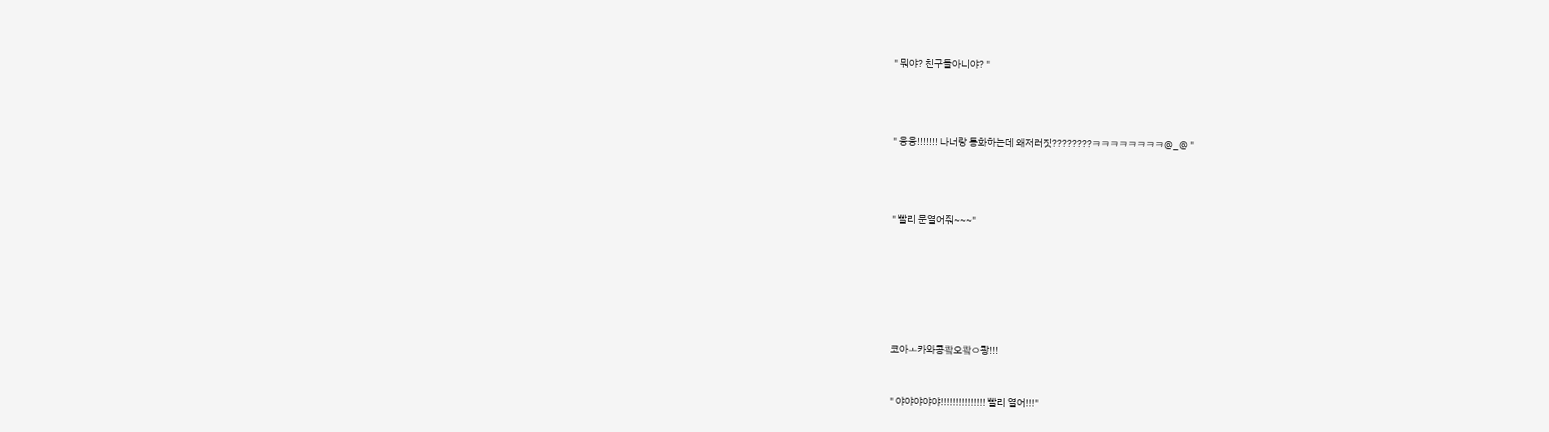" 뭐야? 친구들아니야? "





" 웅웅!!!!!!! 나너랑 통화하는데 왜저러짓????????ㅋㅋㅋㅋㅋㅋㅋㅋ@_@ "





" 빨리 문열어줘~~~"









코아ㅗ카와콩쾈오쾈ㅇ쾅!!!



" 야야야야야!!!!!!!!!!!!!!! 빨리 열어!!!"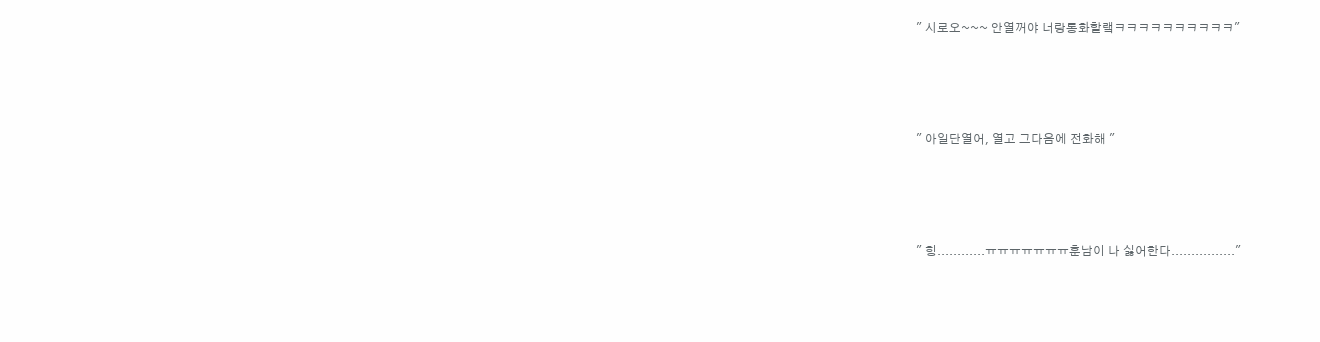" 시로오~~~ 안열꺼야 너랑통화할랰ㅋㅋㅋㅋㅋㅋㅋㅋㅋㅋ"





" 아일단열어, 열고 그다음에 전화해 "





" 힝............ㅠㅠㅠㅠㅠㅠㅠ훈남이 나 싫어한다................"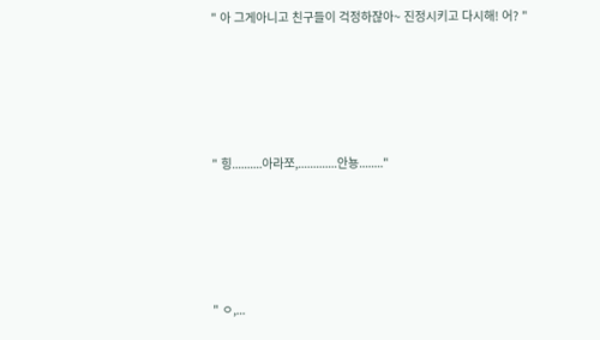" 아 그게아니고 친구들이 걱정하잖아~ 진정시키고 다시해! 어? "





" 힝..........아라쪼,.............안뇽........"





" ㅇ,...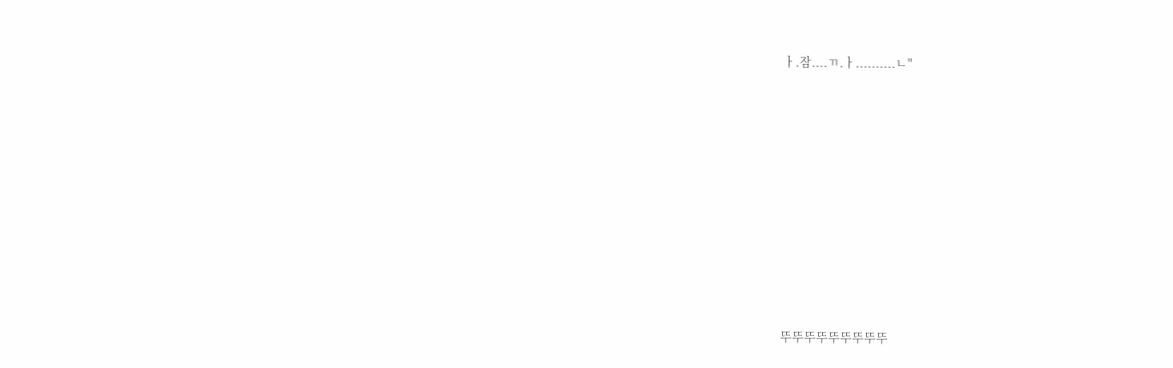ㅏ.잠....ㄲ.ㅏ..........ㄴ"















뚜뚜뚜뚜뚜뚜뚜뚜뚜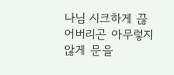나님 시크하게 끊어버리곤 아무렇지않게 문을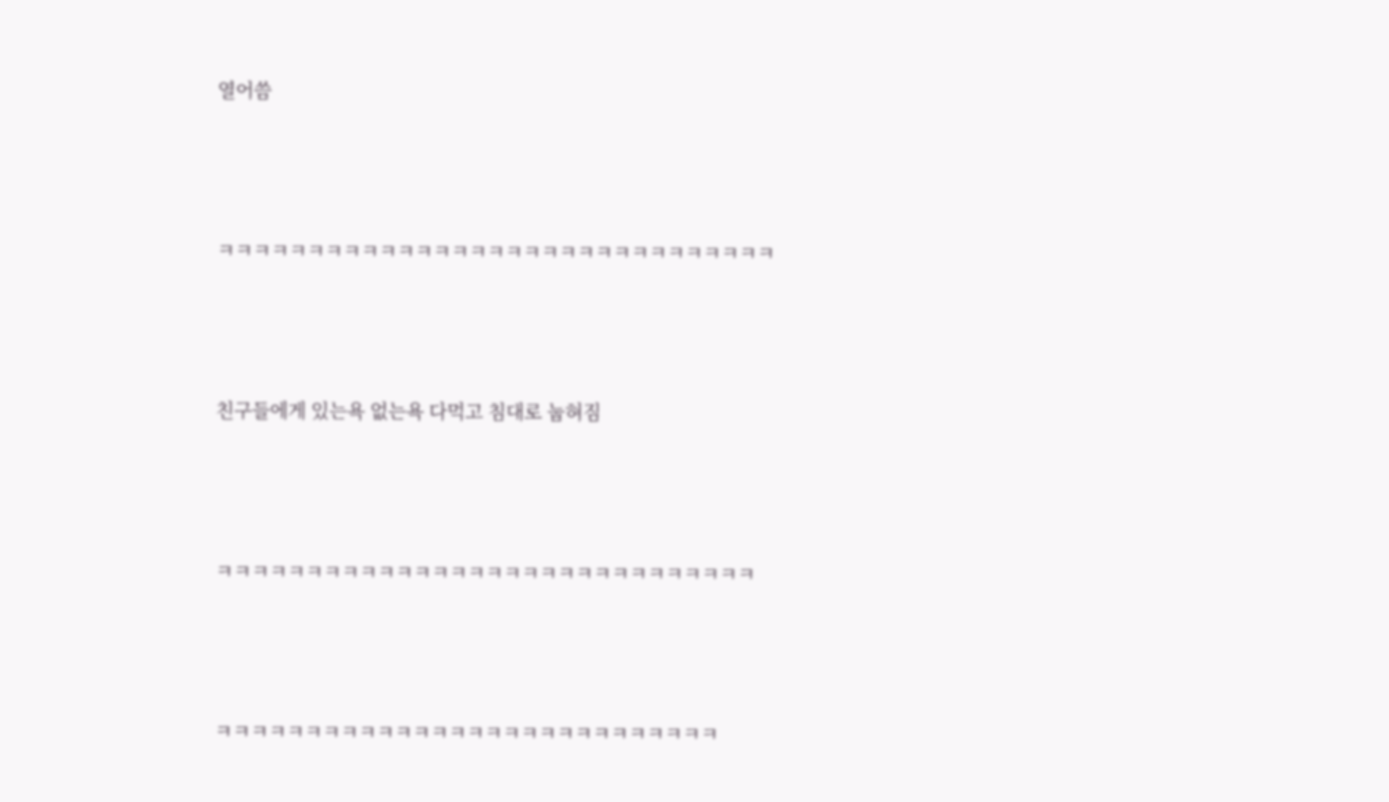열어씀



ㅋㅋㅋㅋㅋㅋㅋㅋㅋㅋㅋㅋㅋㅋㅋㅋㅋㅋㅋㅋㅋㅋㅋㅋㅋㅋㅋㅋㅋㅋㅋ



친구들에게 있는욕 없는욕 다먹고 침대로 눕혀짐



ㅋㅋㅋㅋㅋㅋㅋㅋㅋㅋㅋㅋㅋㅋㅋㅋㅋㅋㅋㅋㅋㅋㅋㅋㅋㅋㅋㅋㅋㅋ



ㅋㅋㅋㅋㅋㅋㅋㅋㅋㅋㅋㅋㅋㅋㅋㅋㅋㅋㅋㅋㅋㅋㅋㅋㅋㅋㅋㅋ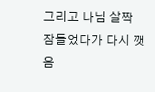그리고 나님 살짝 잠들었다가 다시 깻음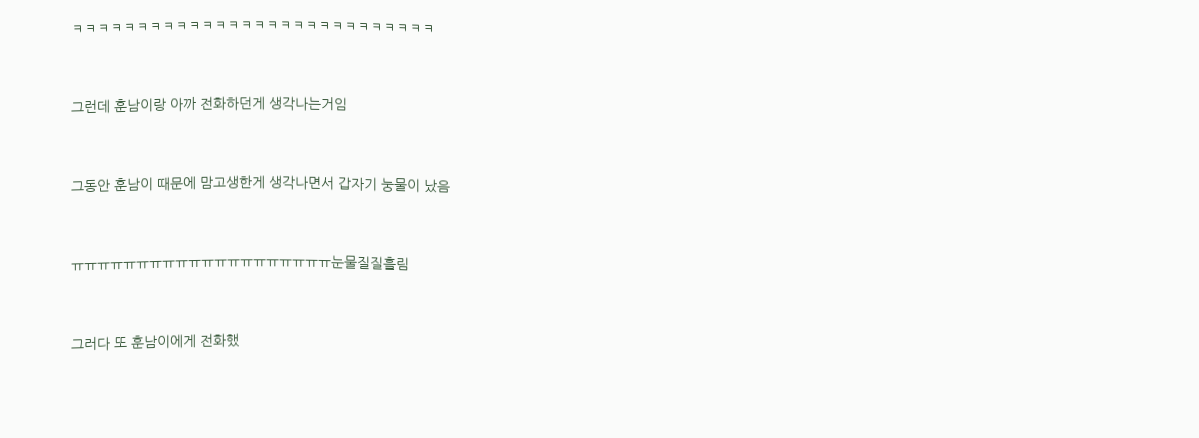ㅋㅋㅋㅋㅋㅋㅋㅋㅋㅋㅋㅋㅋㅋㅋㅋㅋㅋㅋㅋㅋㅋㅋㅋㅋㅋㅋㅋ



그런데 훈남이랑 아까 전화하던게 생각나는거임



그동안 훈남이 때문에 맘고생한게 생각나면서 갑자기 눙물이 났음



ㅠㅠㅠㅠㅠㅠㅠㅠㅠㅠㅠㅠㅠㅠㅠㅠㅠㅠㅠㅠ눈물질질흘림



그러다 또 훈남이에게 전화했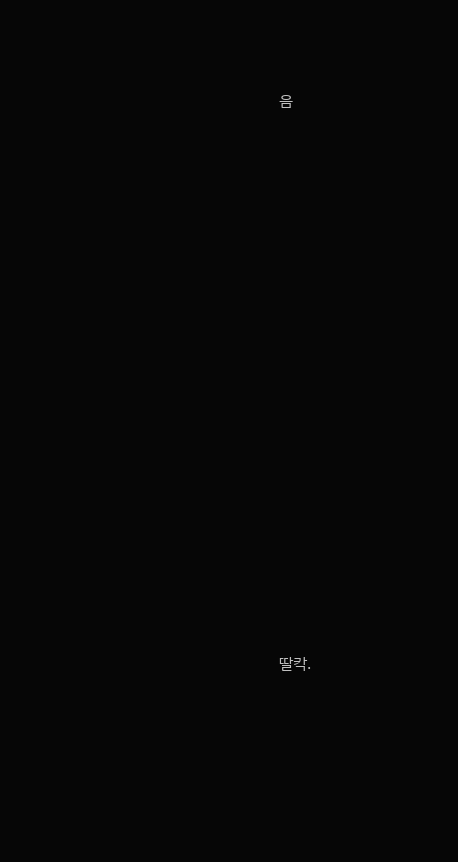음





















딸칵.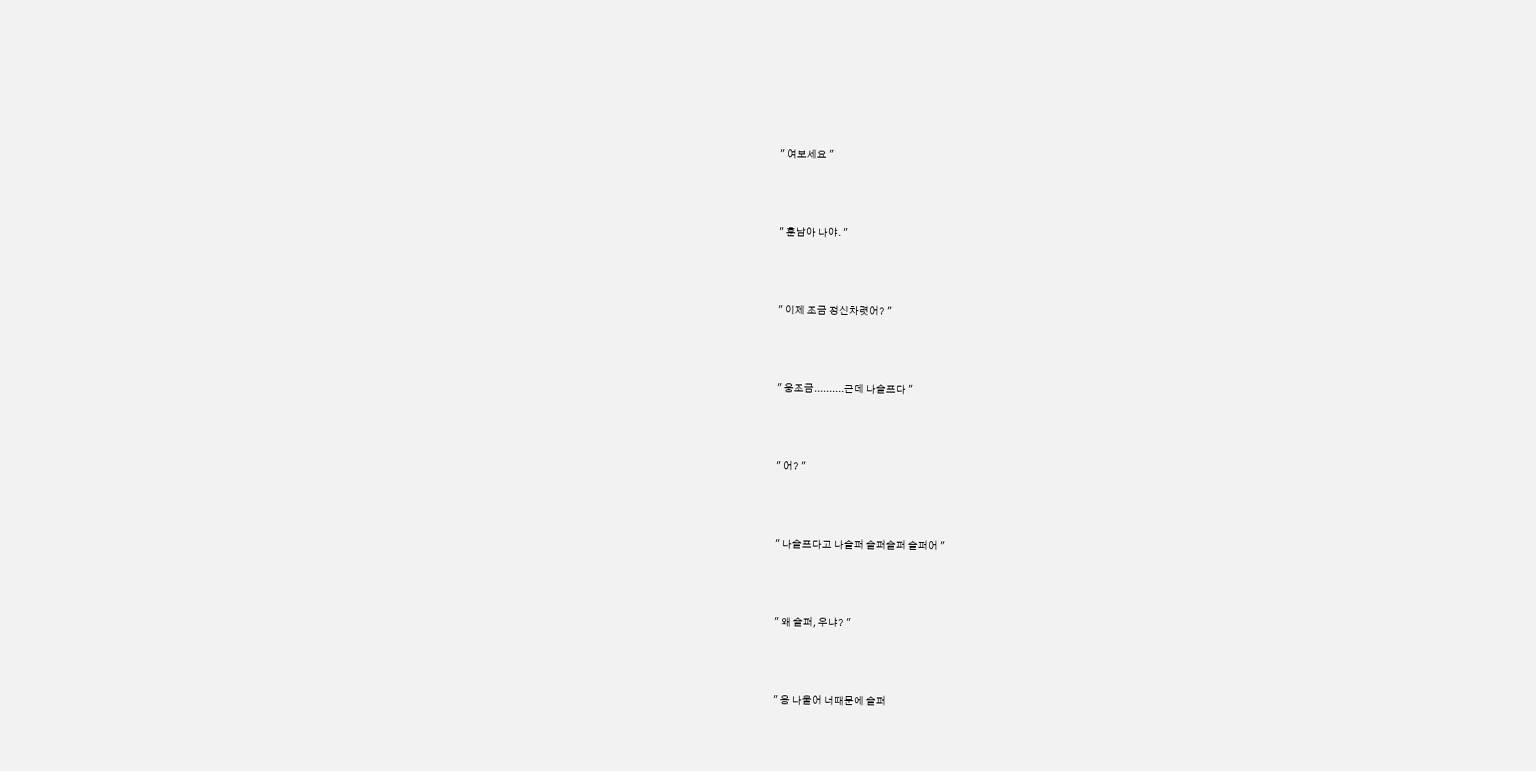" 여보세요 "





" 훈남아 나야. "





" 이제 조금 정신차렷어? "





" 웅조금..........근데 나슬프다 "





" 어? "





" 나슬프다고 나슬퍼 슬퍼슬퍼 슬퍼어 "





" 왜 슬퍼, 우냐? "





" 응 나울어 너때문에 슬퍼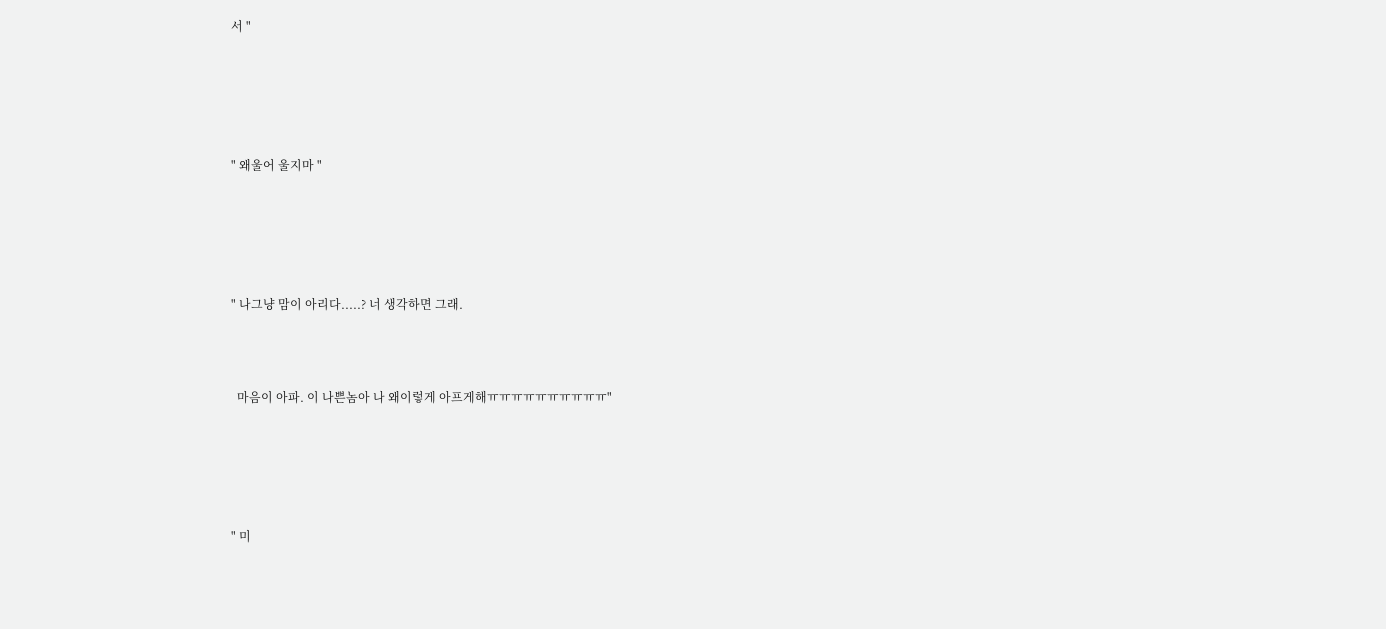서 "





" 왜울어 울지마 "





" 나그냥 맘이 아리다.....? 너 생각하면 그래.



  마음이 아파. 이 나쁜놈아 나 왜이렇게 아프게해ㅠㅠㅠㅠㅠㅠㅠㅠㅠㅠ"





" 미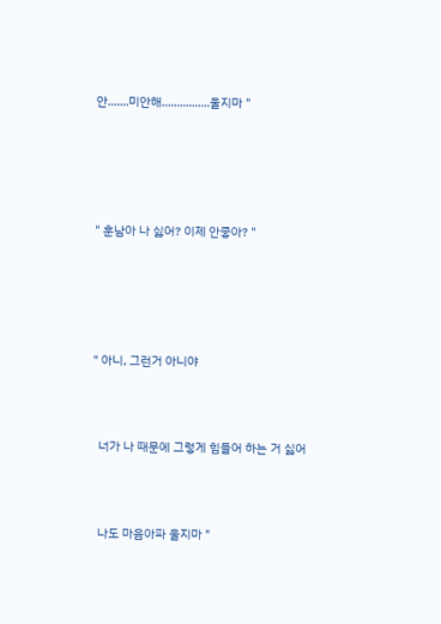안.......미안해................울지마 "





" 훈남아 나 싫어? 이제 안좋아? "





" 아니, 그런거 아니야



  너가 나 때문에 그렇게 힘들어 하는 거 싫어



  나도 마음아파 울지마 "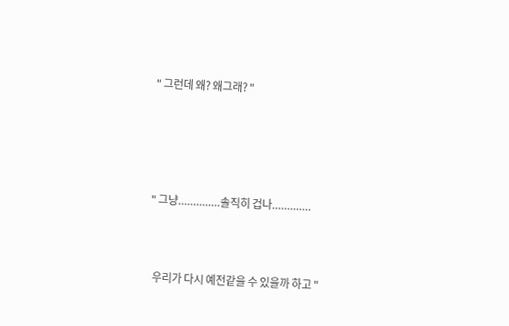" 그런데 왜? 왜그래? "





" 그냥..............솔직히 겁나.............



  우리가 다시 예전같을 수 있을까 하고 "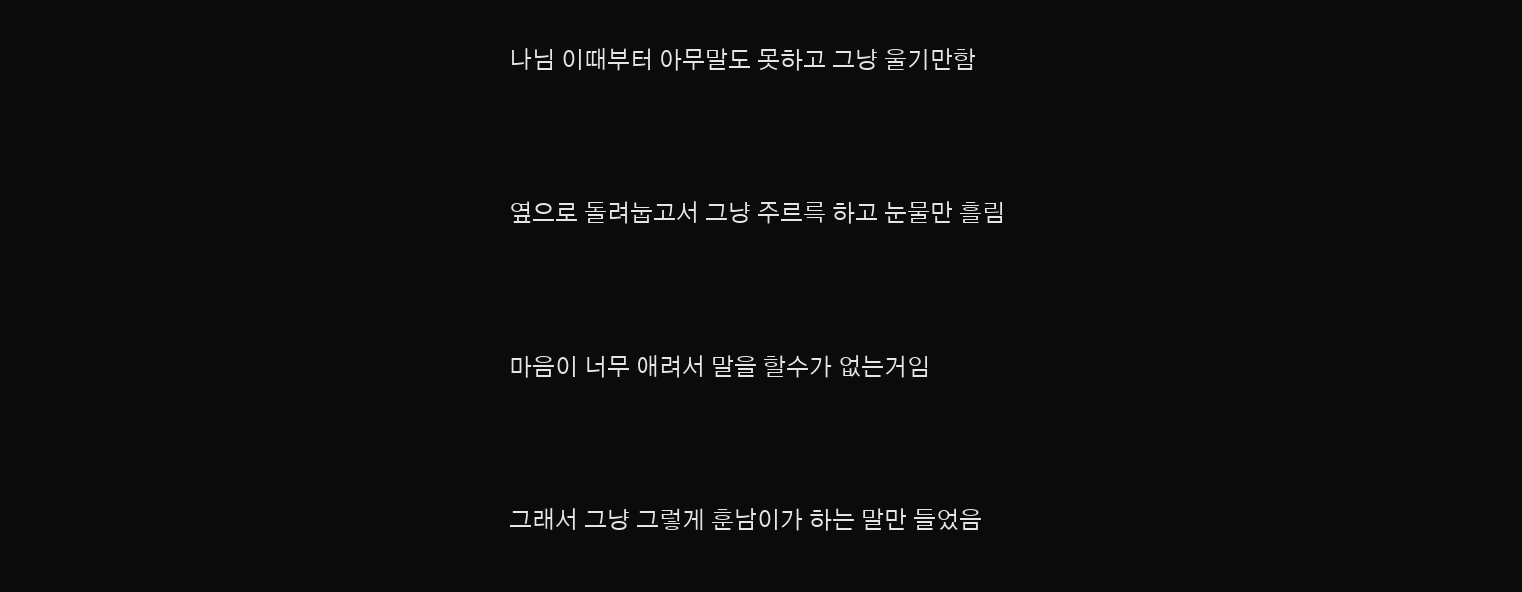나님 이때부터 아무말도 못하고 그냥 울기만함



옆으로 돌려눕고서 그냥 주르륵 하고 눈물만 흘림



마음이 너무 애려서 말을 할수가 없는거임



그래서 그냥 그렇게 훈남이가 하는 말만 들었음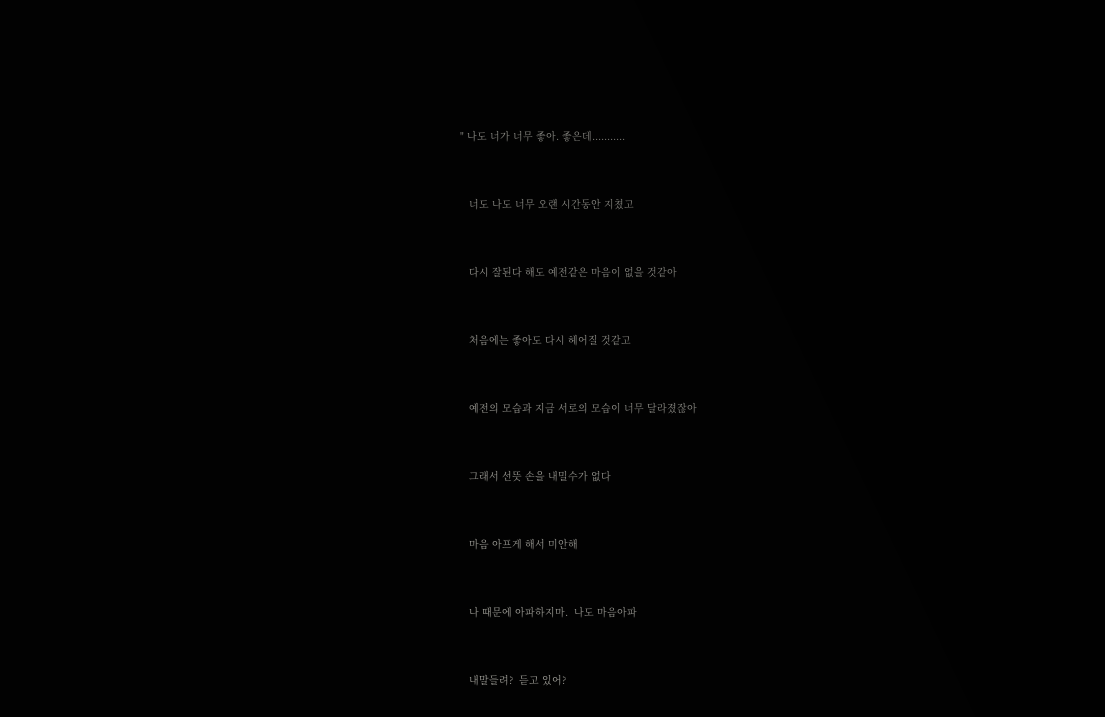" 나도 너가 너무 좋아. 좋은데...........



   너도 나도 너무 오랜 시간동안 지쳤고



   다시 잘된다 해도 예전같은 마음이 없을 것같아



   처음에는 좋아도 다시 헤어질 것같고



   예전의 모습과 지금 서로의 모습이 너무 달라졌잖아



   그래서 선뜻 손을 내밀수가 없다



   마음 아프게 해서 미안해



   나 때문에 아파하지마.  나도 마음아파



   내말들려?  듣고 있어?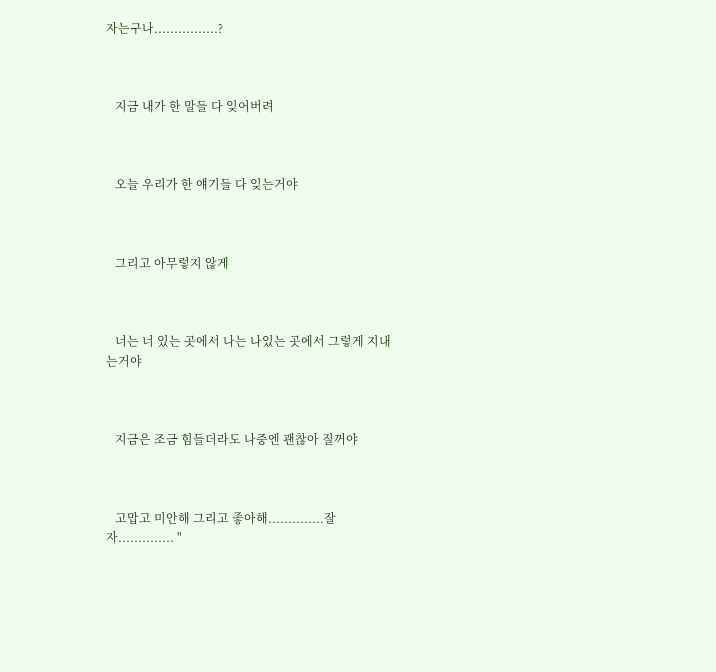자는구나................?



   지금 내가 한 말들 다 잊어버려



   오늘 우리가 한 얘기들 다 잊는거야



   그리고 아무렇지 않게



   너는 너 있는 곳에서 나는 나있는 곳에서 그렇게 지내는거야



   지금은 조금 힘들더라도 나중엔 괜찮아 질꺼야



   고맙고 미안해 그리고 좋아해..............잘자.............. "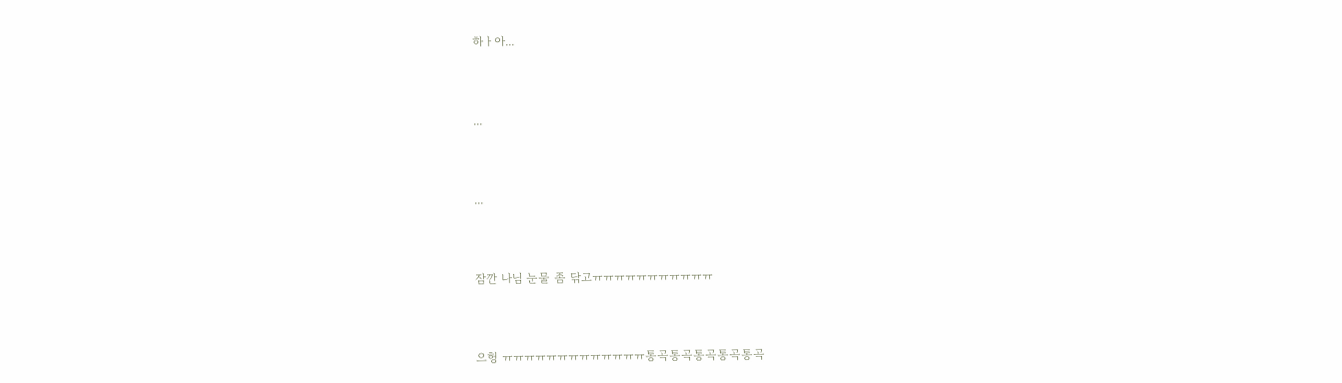하ㅏ아...



...



...



잠깐 나님 눈물 좀 닦고ㅠㅠㅠㅠㅠㅠㅠㅠㅠㅠㅠ



으헝 ㅠㅠㅠㅠㅠㅠㅠㅠㅠㅠㅠㅠㅠ통곡통곡통곡통곡통곡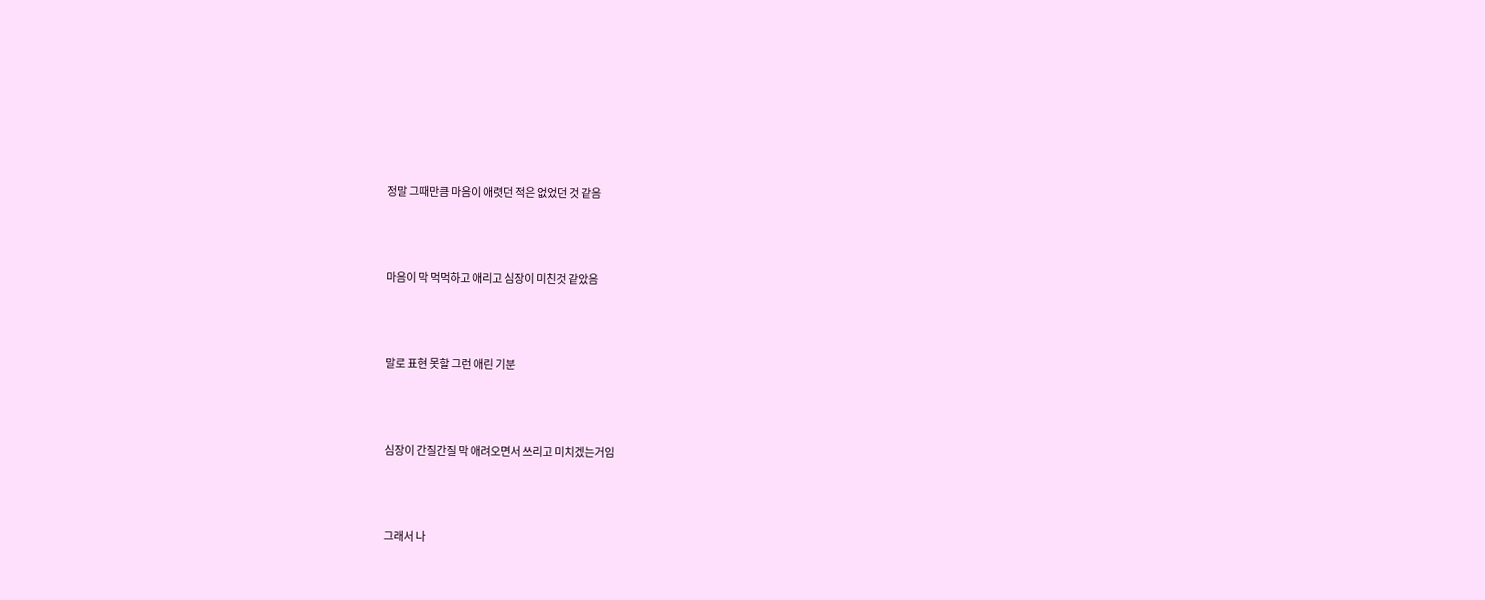정말 그때만큼 마음이 애렷던 적은 없었던 것 같음



마음이 막 먹먹하고 애리고 심장이 미친것 같았음



말로 표현 못할 그런 애린 기분



심장이 간질간질 막 애려오면서 쓰리고 미치겠는거임



그래서 나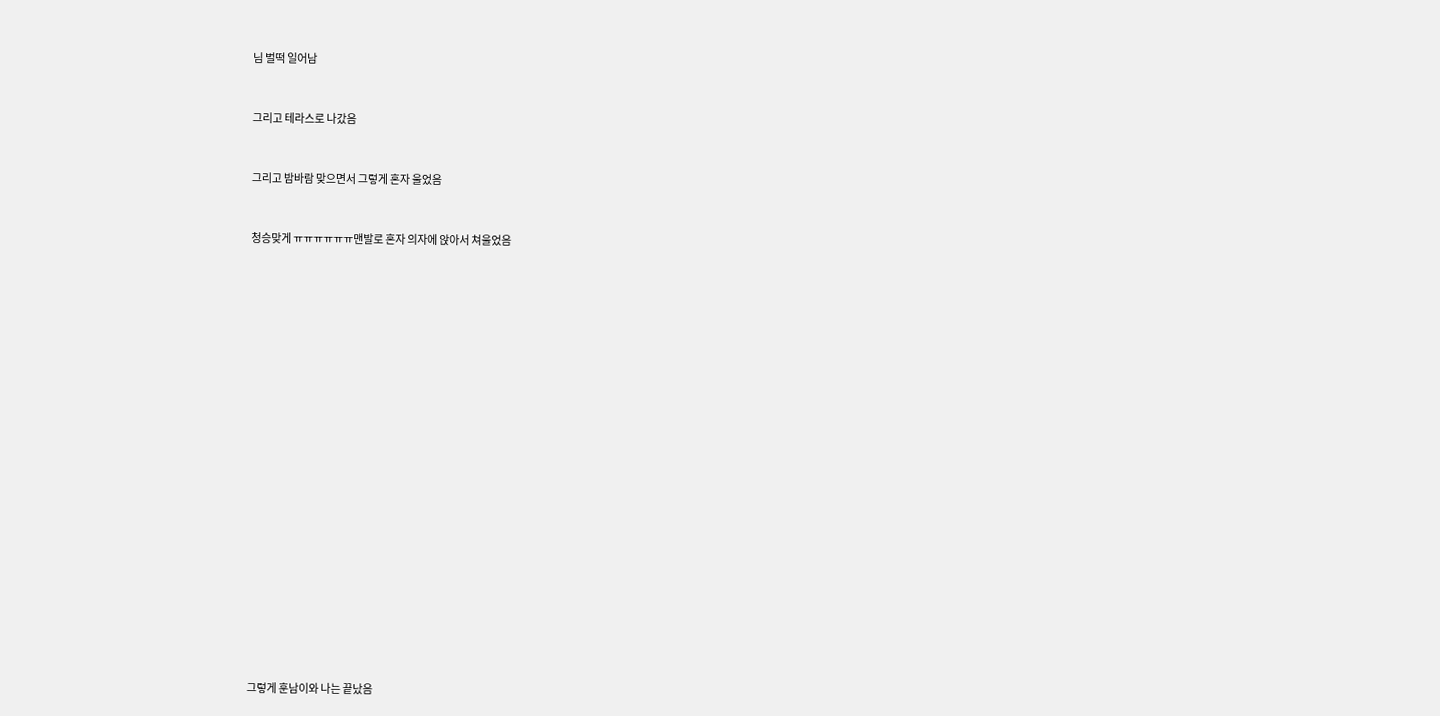님 벌떡 일어남



그리고 테라스로 나갔음



그리고 밤바람 맞으면서 그렇게 혼자 울었음



청승맞게 ㅠㅠㅠㅠㅠㅠ맨발로 혼자 의자에 앉아서 쳐울었음





























그렇게 훈남이와 나는 끝났음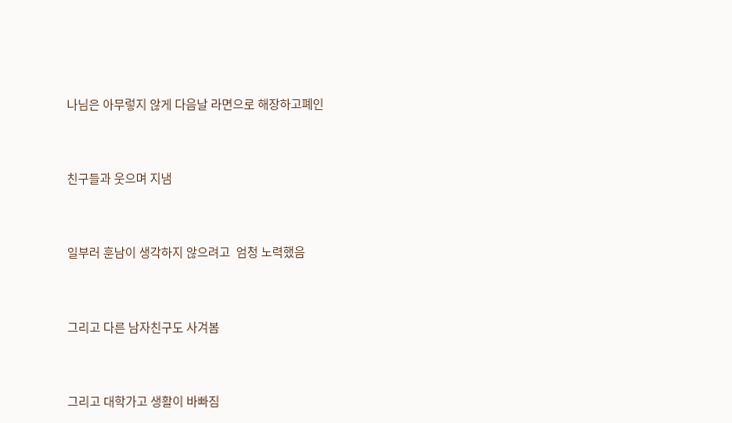나님은 아무렇지 않게 다음날 라면으로 해장하고폐인



친구들과 웃으며 지냄



일부러 훈남이 생각하지 않으려고  엄청 노력했음



그리고 다른 남자친구도 사겨봄



그리고 대학가고 생활이 바빠짐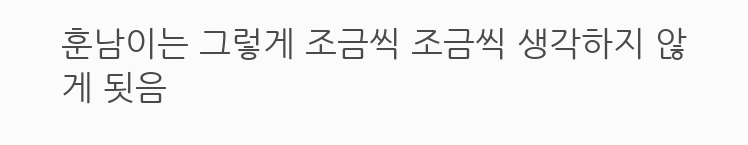훈남이는 그렇게 조금씩 조금씩 생각하지 않게 됫음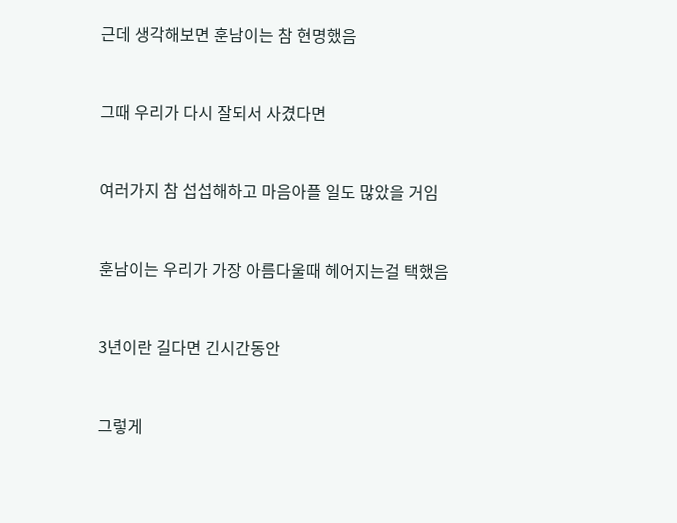근데 생각해보면 훈남이는 참 현명했음



그때 우리가 다시 잘되서 사겼다면



여러가지 참 섭섭해하고 마음아플 일도 많았을 거임



훈남이는 우리가 가장 아름다울때 헤어지는걸 택했음



3년이란 길다면 긴시간동안



그렇게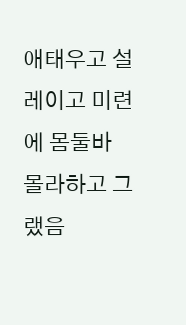애태우고 설레이고 미련에 몸둘바 몰라하고 그랬음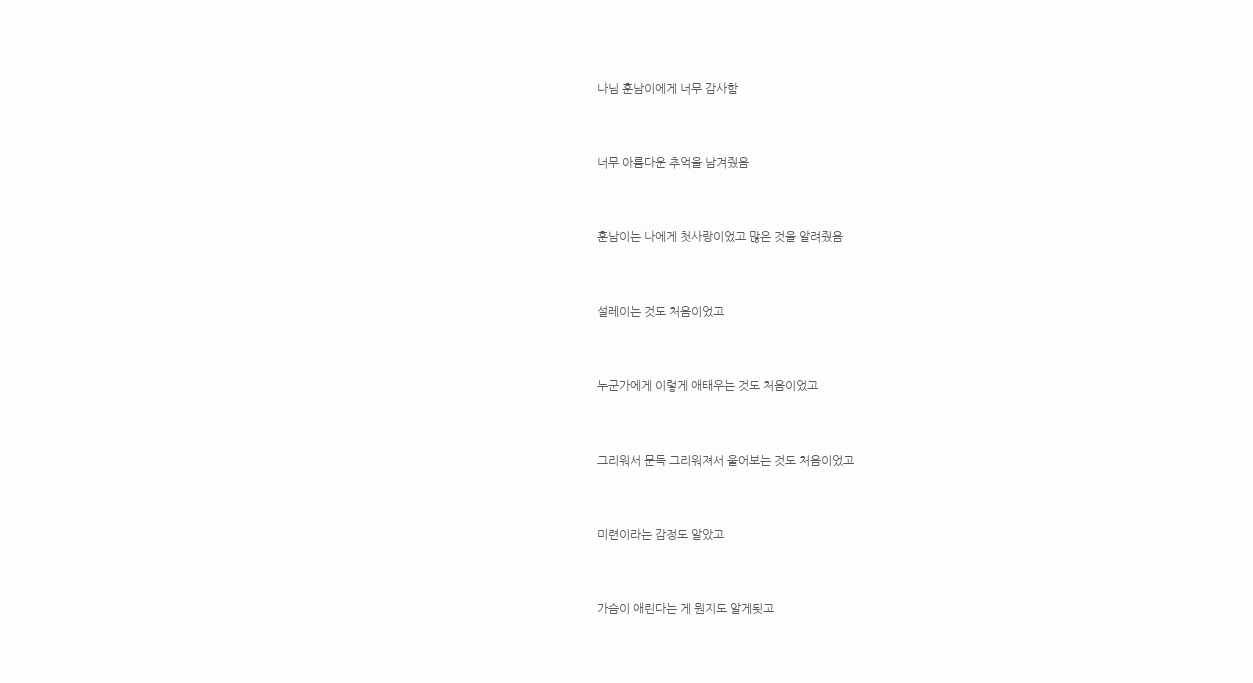나님 훈남이에게 너무 감사함



너무 아름다운 추억을 남겨줬음



훈남이는 나에게 첫사랑이었고 많은 것을 알려줬음



설레이는 것도 처음이었고



누군가에게 이렇게 애태우는 것도 처음이었고



그리워서 문득 그리워져서 울어보는 것도 처음이었고



미련이라는 감정도 알았고



가슴이 애린다는 게 뭔지도 알게됫고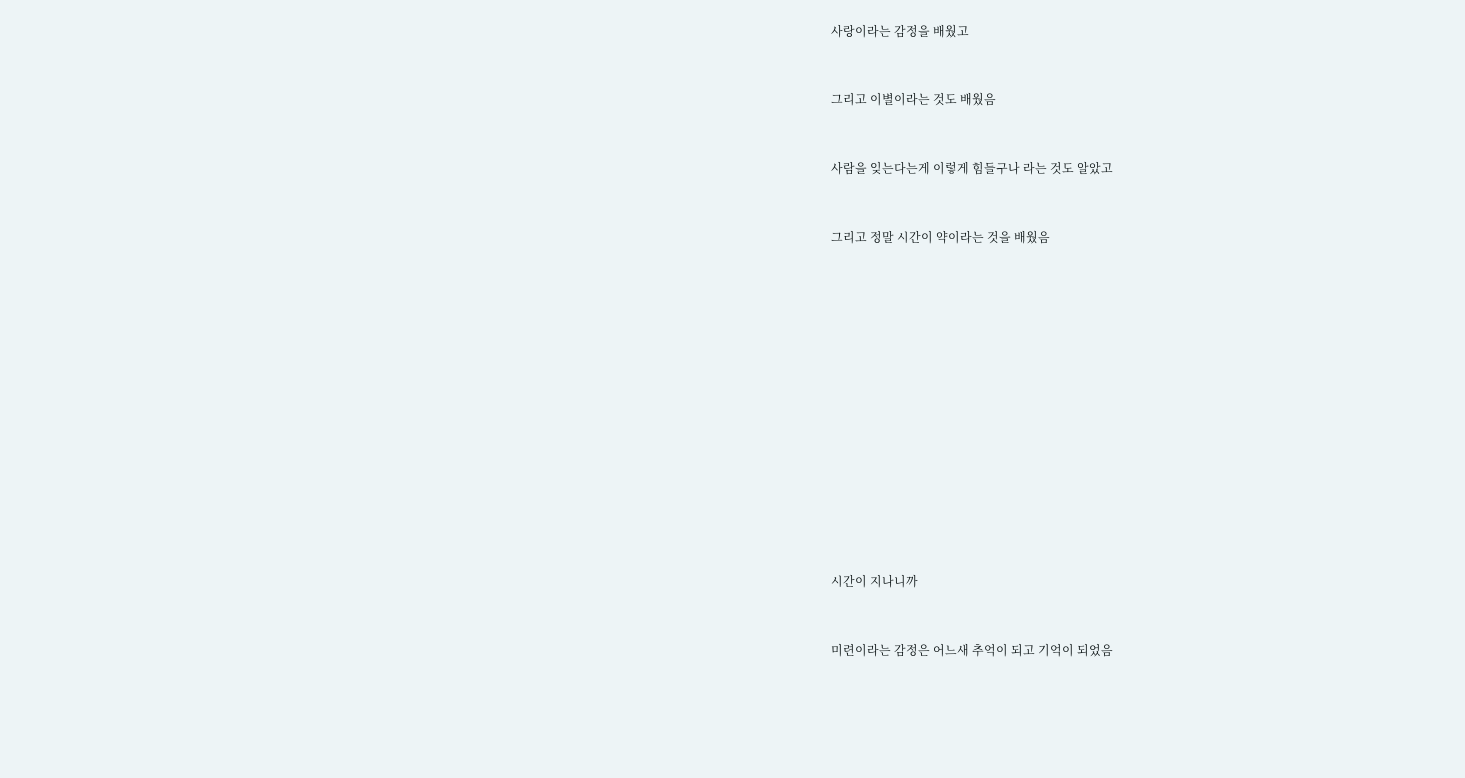사랑이라는 감정을 배웠고



그리고 이별이라는 것도 배웠음



사람을 잊는다는게 이렇게 힘들구나 라는 것도 알았고



그리고 정말 시간이 약이라는 것을 배웠음



















시간이 지나니까



미련이라는 감정은 어느새 추억이 되고 기억이 되었음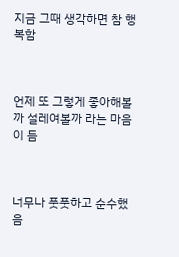지금 그때 생각하면 참 행복함



언제 또 그렇게 좋아해볼까 설레여볼까 라는 마음이 듬



너무나 풋풋하고 순수했음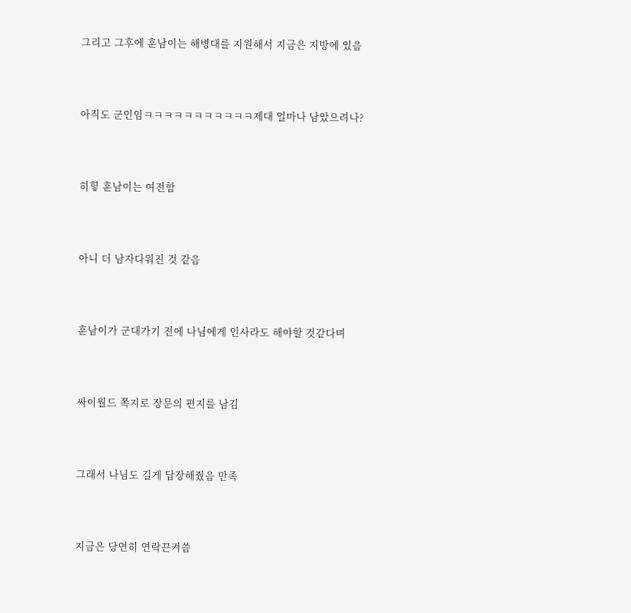그리고 그후에 훈남이는 해병대를 지원해서 지금은 지방에 있음



아직도 군인임ㅋㅋㅋㅋㅋㅋㅋㅋㅋㅋㅋ제대 얼마나 남았으려나?



히힣 훈남이는 여전함



아니 더 남자다워진 것 같음



훈남이가 군대가기 전에 나님에게 인사라도 해야할 것같다며



싸이월드 쪽지로 장문의 편지를 남김



그래서 나님도 길게 답장해줬음 만족



지금은 당연히 연락끈켜씀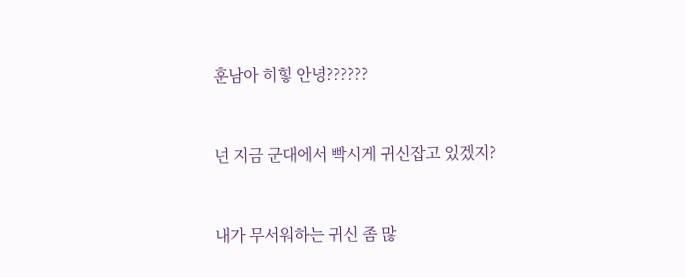훈남아 히힣 안녕??????



넌 지금 군대에서 빡시게 귀신잡고 있겠지?



내가 무서워하는 귀신 좀 많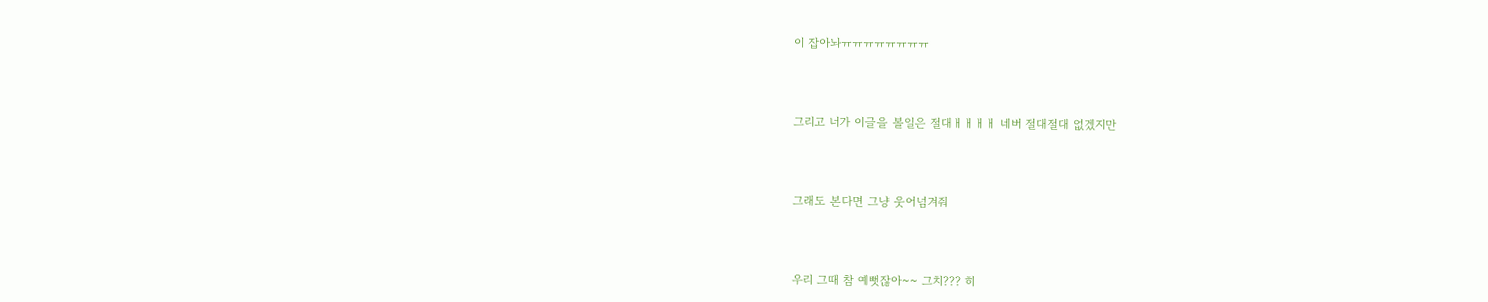이 잡아놔ㅠㅠㅠㅠㅠㅠㅠㅠ



그리고 너가 이글을 볼일은 절대ㅐㅐㅐㅐ 네버 절대절대 없겠지만



그래도 본다면 그냥 웃어넘겨줘



우리 그때 참 예뻣잖아~~ 그치??? 히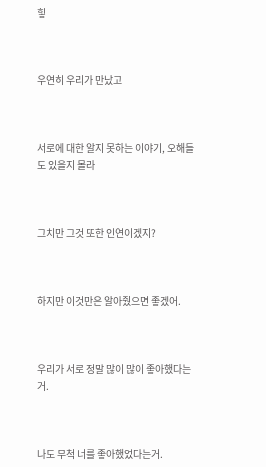힣



우연히 우리가 만났고



서로에 대한 알지 못하는 이야기, 오해들도 있을지 몰라



그치만 그것 또한 인연이겠지?



하지만 이것만은 알아줬으면 좋겠어.



우리가 서로 정말 많이 많이 좋아했다는거.



나도 무척 너를 좋아했었다는거.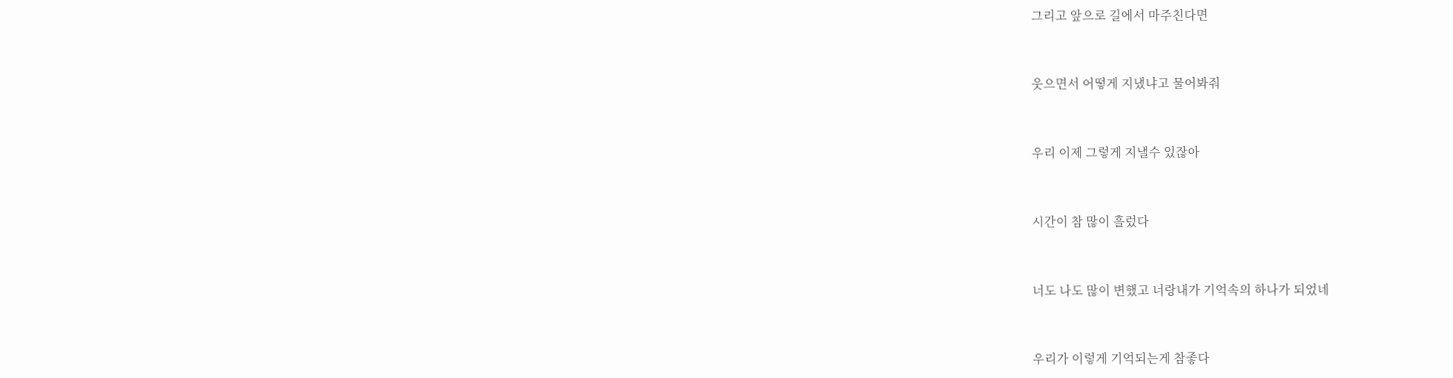그리고 앞으로 길에서 마주친다면



웃으면서 어떻게 지냈냐고 물어봐줘



우리 이제 그렇게 지낼수 있잖아



시간이 참 많이 흘렀다



너도 나도 많이 변했고 너랑내가 기억속의 하나가 되었네



우리가 이렇게 기억되는게 참좋다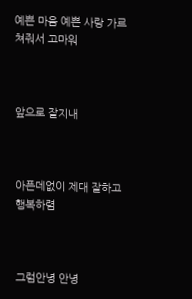예쁜 마음 예쁜 사랑 가르쳐줘서 고마워



앞으로 잘지내



아픈데없이 제대 잘하고 행복하렴



그럼안녕 안녕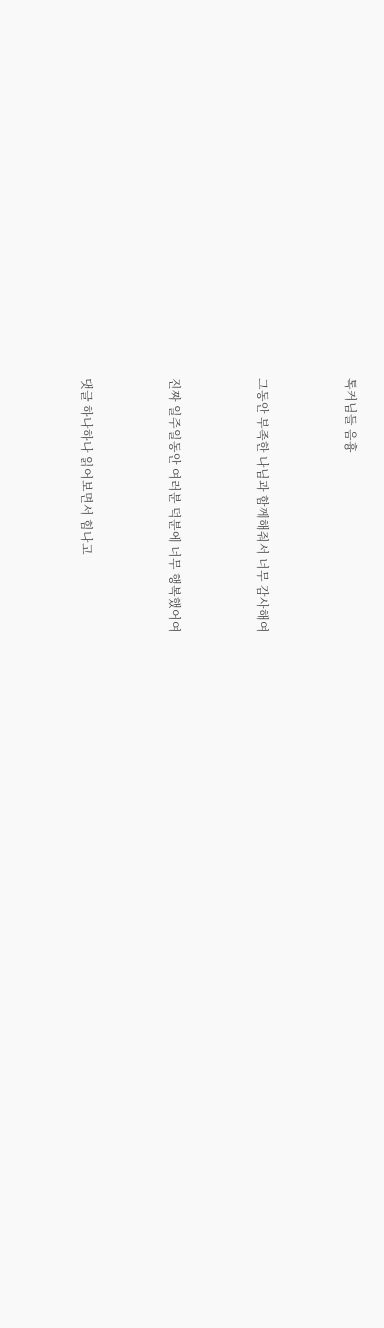톡커님들 음흉



그동안 부족한 나님과 함께해줘서 너무 감사해여



진짜 일주일동안 여러분 덕분에 너무 행복했어여



댓글 하나하나 읽어보면서 힘나고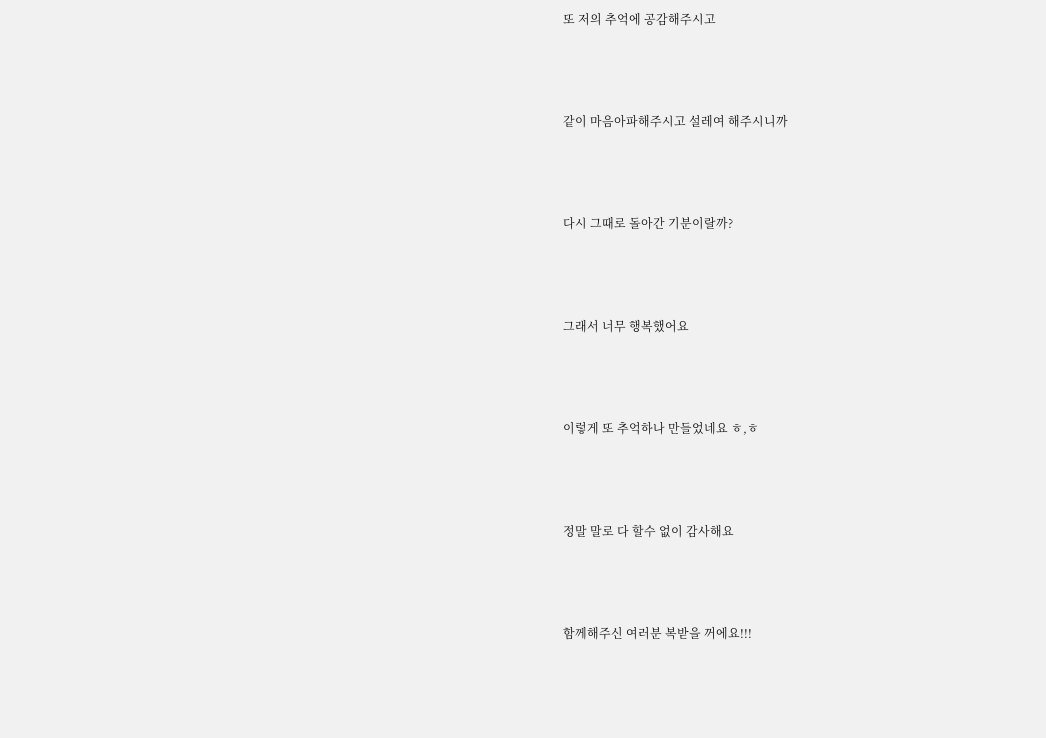또 저의 추억에 공감해주시고



같이 마음아파해주시고 설레여 해주시니까



다시 그때로 돌아간 기분이랄까?



그래서 너무 행복했어요



이렇게 또 추억하나 만들었네요 ㅎ,ㅎ



정말 말로 다 할수 없이 감사해요



함께해주신 여러분 복받을 꺼에요!!!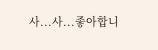사...사...좋아합니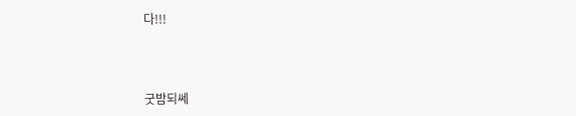다!!!



굿밤되쎄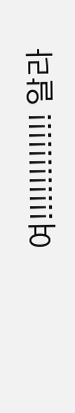여!!!!!!!!!!!! 알라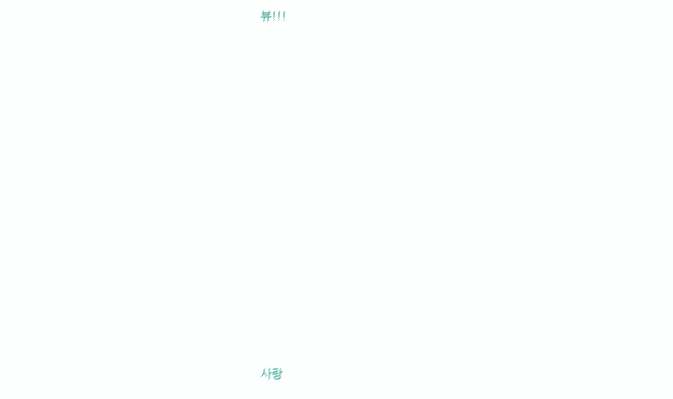뷰!!!















사랑